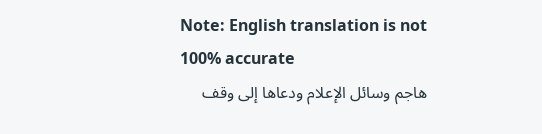Note: English translation is not 100% accurate
هاجم وسائل الإعلام ودعاها إلى وقف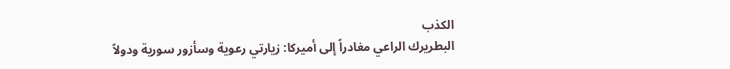الكذب
البطريرك الراعي مغادراً إلى أميركا: زيارتي رعوية وسأزور سورية ودولاً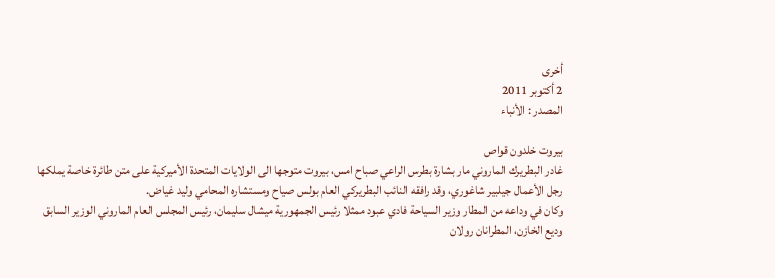أخرى
2 أكتوبر 2011
المصدر : الأنباء

بيروت خلدون قواص
غادر البطريرك الماروني مار بشارة بطرس الراعي صباح امس، بيروت متوجها الى الولايات المتحدة الأميركية على متن طائرة خاصة يملكها رجل الأعمال جيلبير شاغوري، وقد رافقه النائب البطريركي العام بولس صياح ومستشاره المحامي وليد غياض.
وكان في وداعه من المطار وزير السياحة فادي عبود ممثلا رئيس الجمهورية ميشال سليمان، رئيس المجلس العام الماروني الوزير السابق وديع الخازن، المطرانان رولان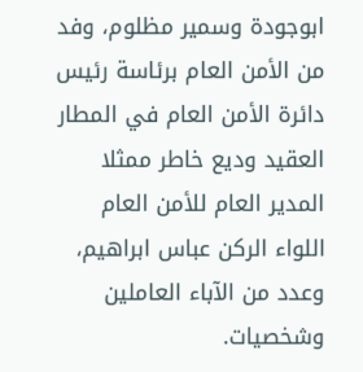ابوجودة وسمير مظلوم، وفد من الأمن العام برئاسة رئيس دائرة الأمن العام في المطار العقيد وديع خاطر ممثلا المدير العام للأمن العام اللواء الركن عباس ابراهيم، وعدد من الآباء العاملين وشخصيات.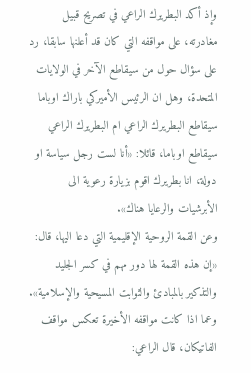وإذ أكد البطريرك الراعي في تصريح قبيل مغادرته، على مواقفه التي كان قد أعلنها سابقا، رد على سؤال حول من سيقاطع الآخر في الولايات المتحدة، وهل ان الرئيس الأميركي باراك اوباما سيقاطع البطريرك الراعي ام البطريرك الراعي سيقاطع اوباما، قائلا: «أنا لست رجل سياسة او دولة، انا بطريرك اقوم بزيارة رعوية الى الأبرشيات والرعايا هناك».
وعن القمة الروحية الإقليمية التي دعا اليها، قال: «إن هذه القمة لها دور مهم في كسر الجليد والتذكير بالمبادئ والثوابت المسيحية والإسلامية». وعما اذا كانت مواقفه الأخيرة تعكس مواقف الفاتيكان، قال الراعي: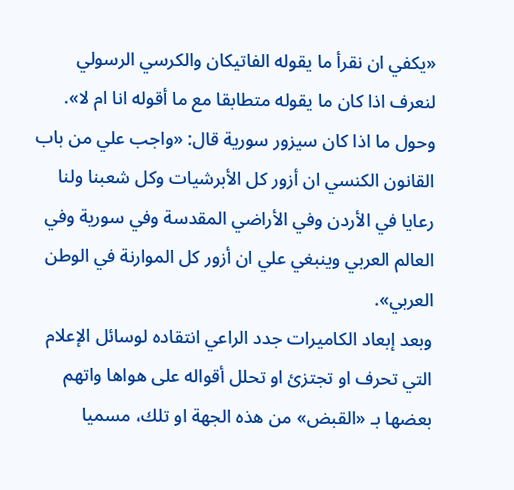«يكفي ان نقرأ ما يقوله الفاتيكان والكرسي الرسولي لنعرف اذا كان ما يقوله متطابقا مع ما أقوله انا ام لا».
وحول ما اذا كان سيزور سورية قال: «واجب علي من باب القانون الكنسي ان أزور كل الأبرشيات وكل شعبنا ولنا رعايا في الأردن وفي الأراضي المقدسة وفي سورية وفي العالم العربي وينبغي علي ان أزور كل الموارنة في الوطن العربي».
وبعد إبعاد الكاميرات جدد الراعي انتقاده لوسائل الإعلام التي تحرف او تجتزئ او تحلل أقواله على هواها واتهم بعضها بـ «القبض» من هذه الجهة او تلك، مسميا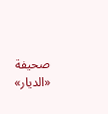صحيفة «الديار»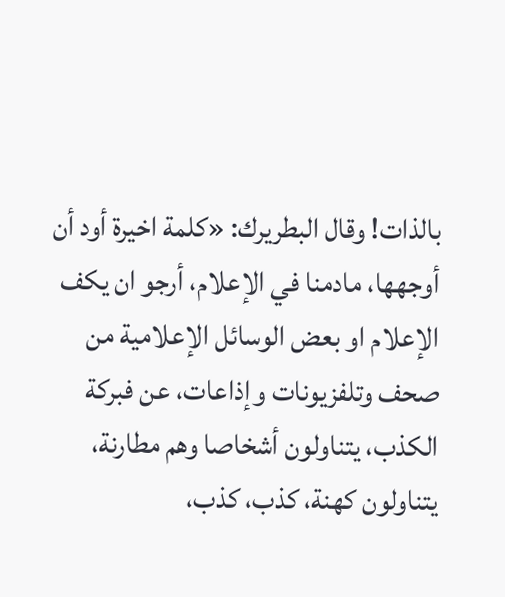بالذات! وقال البطريرك: «كلمة اخيرة أود أن أوجهها، مادمنا في الإعلام، أرجو ان يكف الإعلام او بعض الوسائل الإعلامية من صحف وتلفزيونات وإذاعات، عن فبركة الكذب، يتناولون أشخاصا وهم مطارنة، يتناولون كهنة، كذب، كذب،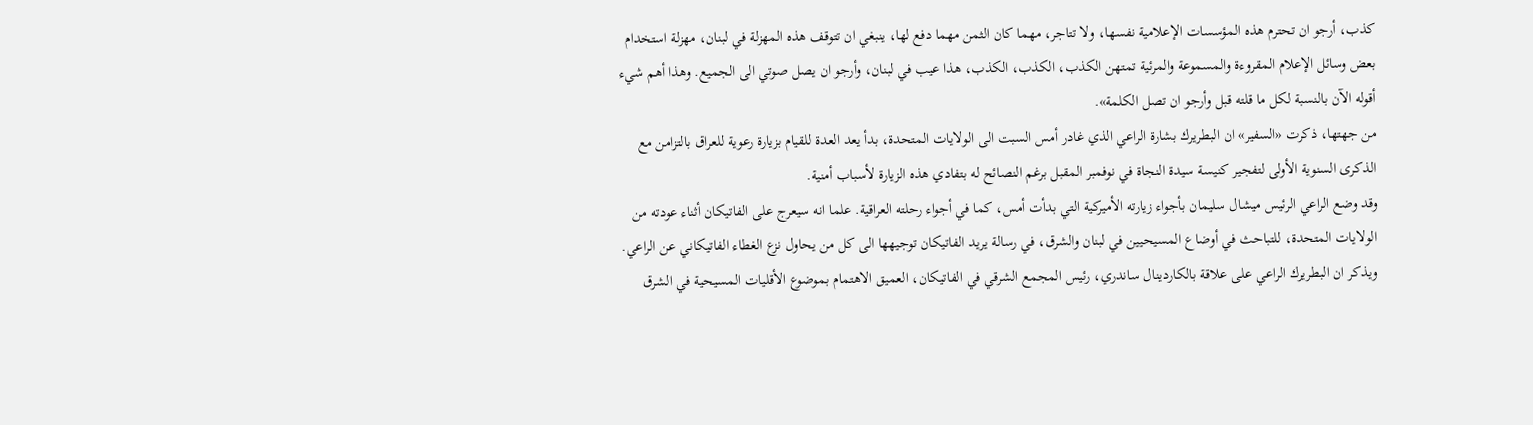كذب، أرجو ان تحترم هذه المؤسسات الإعلامية نفسها، ولا تتاجر، مهما كان الثمن مهما دفع لها، ينبغي ان تتوقف هذه المهزلة في لبنان، مهزلة استخدام بعض وسائل الإعلام المقروءة والمسموعة والمرئية تمتهن الكذب، الكذب، الكذب، هذا عيب في لبنان، وأرجو ان يصل صوتي الى الجميع. وهذا أهم شيء أقوله الآن بالنسبة لكل ما قلته قبل وأرجو ان تصل الكلمة».
من جهتها، ذكرت «السفير» ان البطريرك بشارة الراعي الذي غادر أمس السبت الى الولايات المتحدة، بدأ يعد العدة للقيام بزيارة رعوية للعراق بالتزامن مع الذكرى السنوية الأولى لتفجير كنيسة سيدة النجاة في نوفمبر المقبل برغم النصائح له بتفادي هذه الزيارة لأسباب أمنية.
وقد وضع الراعي الرئيس ميشال سليمان بأجواء زيارته الأميركية التي بدأت أمس، كما في أجواء رحلته العراقية. علما انه سيعرج على الفاتيكان أثناء عودته من الولايات المتحدة، للتباحث في أوضاع المسيحيين في لبنان والشرق، في رسالة يريد الفاتيكان توجيهها الى كل من يحاول نزع الغطاء الفاتيكاني عن الراعي.
ويذكر ان البطريرك الراعي على علاقة بالكاردينال ساندري، رئيس المجمع الشرقي في الفاتيكان، العميق الاهتمام بموضوع الأقليات المسيحية في الشرق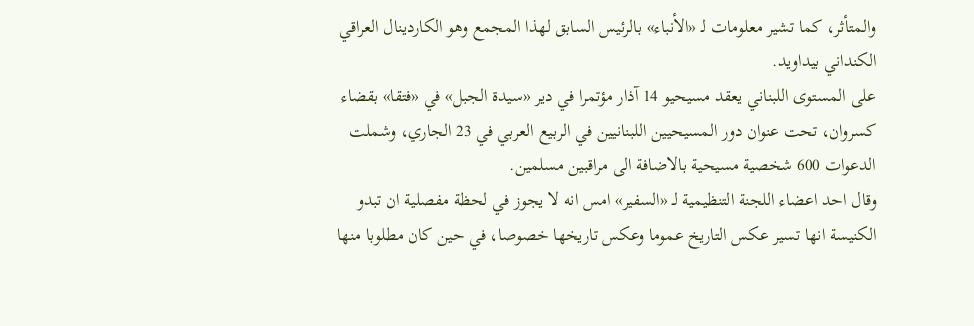والمتأثر، كما تشير معلومات لـ «الأنباء» بالرئيس السابق لهذا المجمع وهو الكاردينال العراقي الكنداني بيداويد.
على المستوى اللبناني يعقد مسيحيو 14 آذار مؤتمرا في دير «سيدة الجبل» في «فتقا» بقضاء كسروان، تحت عنوان دور المسيحيين اللبنانيين في الربيع العربي في 23 الجاري، وشملت الدعوات 600 شخصية مسيحية بالاضافة الى مراقبين مسلمين.
وقال احد اعضاء اللجنة التنظيمية لـ «السفير» امس انه لا يجوز في لحظة مفصلية ان تبدو الكنيسة انها تسير عكس التاريخ عموما وعكس تاريخها خصوصا، في حين كان مطلوبا منها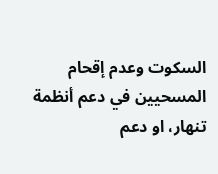السكوت وعدم إقحام المسحيين في دعم أنظمة تنهار، او دعم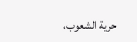حرية الشعوب،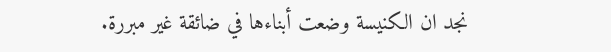نجد ان الكنيسة وضعت أبناءها في ضائقة غير مبررة.